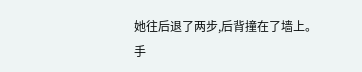她往后退了两步,后背撞在了墙上。
手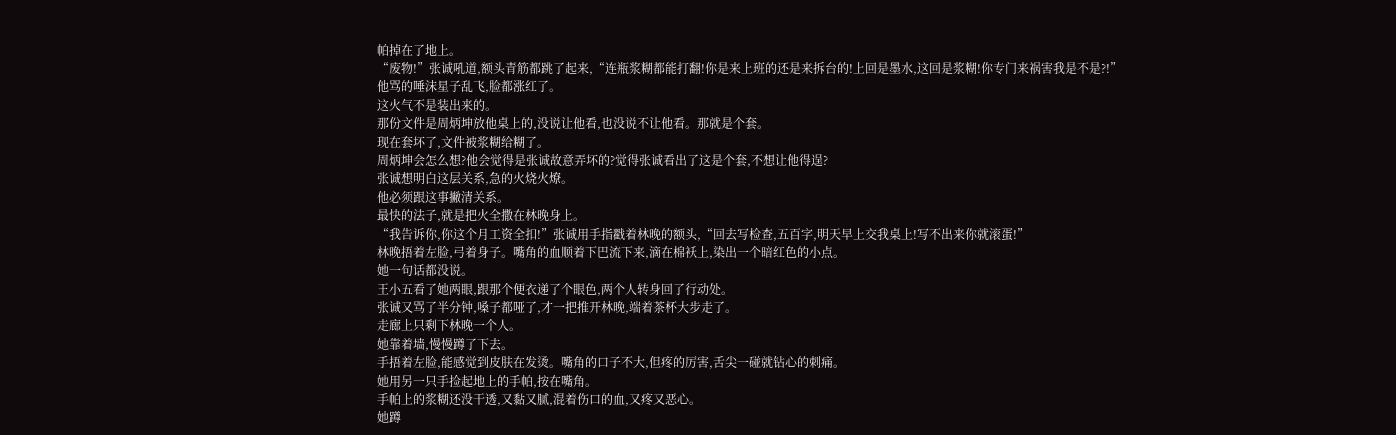帕掉在了地上。
“废物!”张诚吼道,额头青筋都跳了起来,“连瓶浆糊都能打翻!你是来上班的还是来拆台的!上回是墨水,这回是浆糊!你专门来祸害我是不是?!”
他骂的唾沫星子乱飞,脸都涨红了。
这火气不是装出来的。
那份文件是周炳坤放他桌上的,没说让他看,也没说不让他看。那就是个套。
现在套坏了,文件被浆糊给糊了。
周炳坤会怎么想?他会觉得是张诚故意弄坏的?觉得张诚看出了这是个套,不想让他得逞?
张诚想明白这层关系,急的火烧火燎。
他必须跟这事撇清关系。
最快的法子,就是把火全撒在林晚身上。
“我告诉你,你这个月工资全扣!”张诚用手指戳着林晚的额头,“回去写检查,五百字,明天早上交我桌上!写不出来你就滚蛋!”
林晚捂着左脸,弓着身子。嘴角的血顺着下巴流下来,滴在棉袄上,染出一个暗红色的小点。
她一句话都没说。
王小五看了她两眼,跟那个便衣递了个眼色,两个人转身回了行动处。
张诚又骂了半分钟,嗓子都哑了,才一把推开林晚,端着茶杯大步走了。
走廊上只剩下林晚一个人。
她靠着墙,慢慢蹲了下去。
手捂着左脸,能感觉到皮肤在发烫。嘴角的口子不大,但疼的厉害,舌尖一碰就钻心的刺痛。
她用另一只手捡起地上的手帕,按在嘴角。
手帕上的浆糊还没干透,又黏又腻,混着伤口的血,又疼又恶心。
她蹲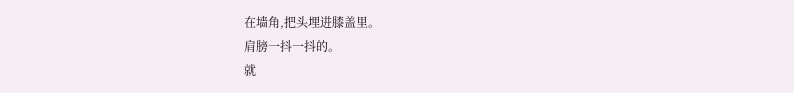在墙角,把头埋进膝盖里。
肩膀一抖一抖的。
就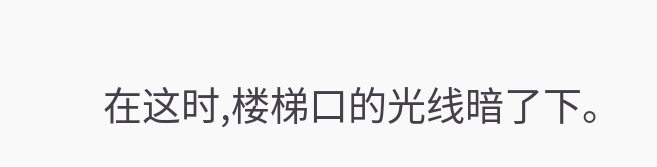在这时,楼梯口的光线暗了下。